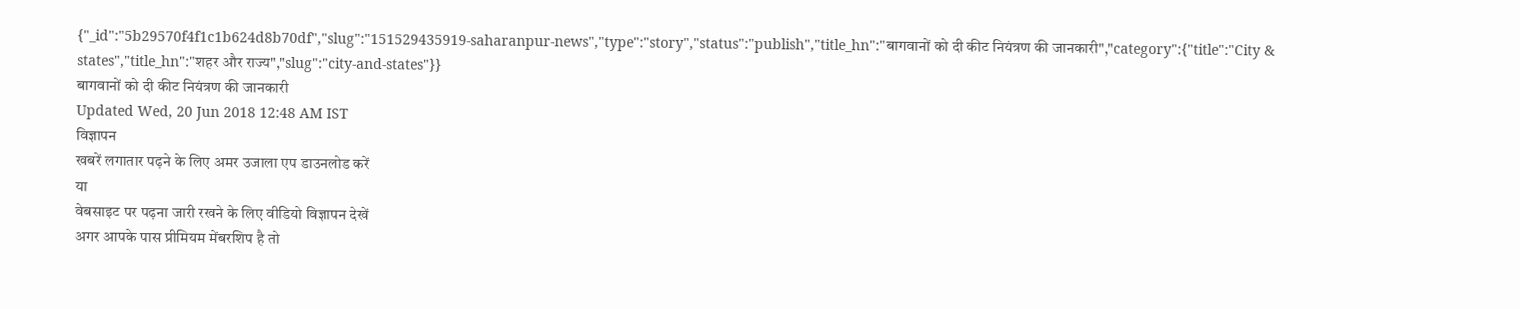{"_id":"5b29570f4f1c1b624d8b70df","slug":"151529435919-saharanpur-news","type":"story","status":"publish","title_hn":"बागवानों को दी कीट नियंत्रण की जानकारी","category":{"title":"City & states","title_hn":"शहर और राज्य","slug":"city-and-states"}}
बागवानों को दी कीट नियंत्रण की जानकारी
Updated Wed, 20 Jun 2018 12:48 AM IST
विज्ञापन
खबरें लगातार पढ़ने के लिए अमर उजाला एप डाउनलोड करें
या
वेबसाइट पर पढ़ना जारी रखने के लिए वीडियो विज्ञापन देखें
अगर आपके पास प्रीमियम मेंबरशिप है तो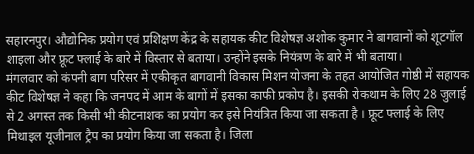सहारनपुर। औद्योनिक प्रयोग एवं प्रशिक्षण केंद्र के सहायक कीट विशेषज्ञ अशोक कुमार ने बागवानों को शूटगॉल शाइला और फ्रूट फ्लाई के बारे में विस्तार से बताया। उन्होंने इसके नियंत्रण के बारे में भी बताया।
मंगलवार को कंपनी बाग परिसर में एकीकृत बागवानी विकास मिशन योजना के तहत आयोजित गोष्ठी में सहायक कीट विशेषज्ञ ने कहा कि जनपद में आम के बागों में इसका काफी प्रकोप है। इसकी रोकथाम के लिए 28 जुलाई से 2 अगस्त तक किसी भी कीटनाशक का प्रयोग कर इसे नियंत्रित किया जा सकता है । फ्रूट फ्लाई के लिए मिथाइल यूजीनाल ट्रैप का प्रयोग किया जा सकता है। जिला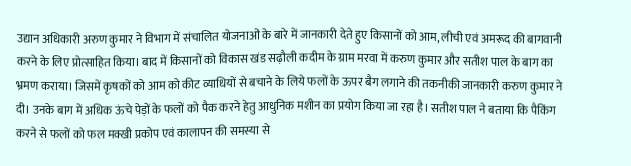उद्यान अधिकारी अरुण कुमार ने विभाग में संचालित योजनाओं के बारे में जानकारी देते हुए किसानों को आम, लीची एवं अमरूद की बागवानी करने के लिए प्रोत्साहित किया। बाद में किसानों को विकास खंड सढ़ौली कदीम के ग्राम मरवा में करुण कुमार और सतीश पाल के बाग का भ्रमण कराया। जिसमें कृषकों को आम को कीट व्याधियों से बचाने के लिये फलों के ऊपर बैग लगाने की तकनीकी जानकारी करुण कुमार ने दी। उनके बाग में अधिक ऊंचे पेड़ों के फलों को पैक करने हेतु आधुनिक मशीन का प्रयोग किया जा रहा है। सतीश पाल ने बताया कि पैकिंग करने से फलों को फल मक्खी प्रकोप एवं कालापन की समस्या से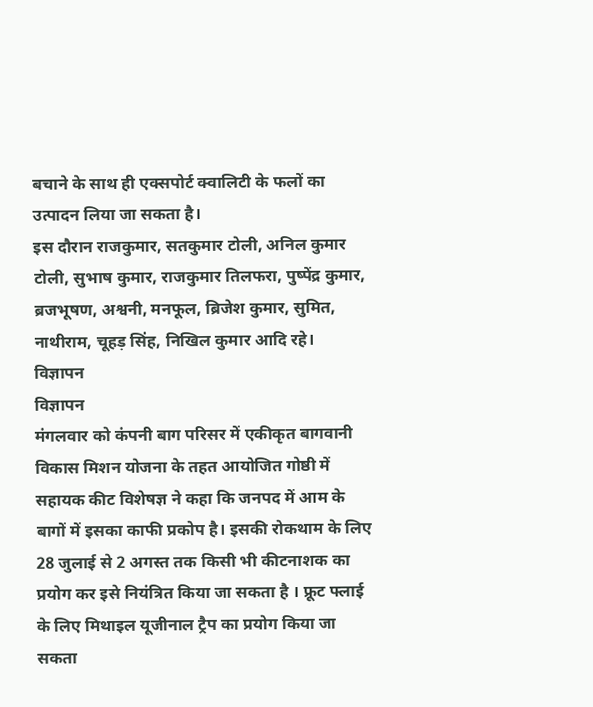बचाने के साथ ही एक्सपोर्ट क्वालिटी के फलों का उत्पादन लिया जा सकता है।
इस दौरान राजकुमार, सतकुमार टोली, अनिल कुमार टोली, सुभाष कुमार, राजकुमार तिलफरा, पुष्पेंद्र कुमार, ब्रजभूषण, अश्वनी, मनफूल, ब्रिजेश कुमार, सुमित, नाथीराम, चूहड़ सिंह, निखिल कुमार आदि रहे।
विज्ञापन
विज्ञापन
मंगलवार को कंपनी बाग परिसर में एकीकृत बागवानी विकास मिशन योजना के तहत आयोजित गोष्ठी में सहायक कीट विशेषज्ञ ने कहा कि जनपद में आम के बागों में इसका काफी प्रकोप है। इसकी रोकथाम के लिए 28 जुलाई से 2 अगस्त तक किसी भी कीटनाशक का प्रयोग कर इसे नियंत्रित किया जा सकता है । फ्रूट फ्लाई के लिए मिथाइल यूजीनाल ट्रैप का प्रयोग किया जा सकता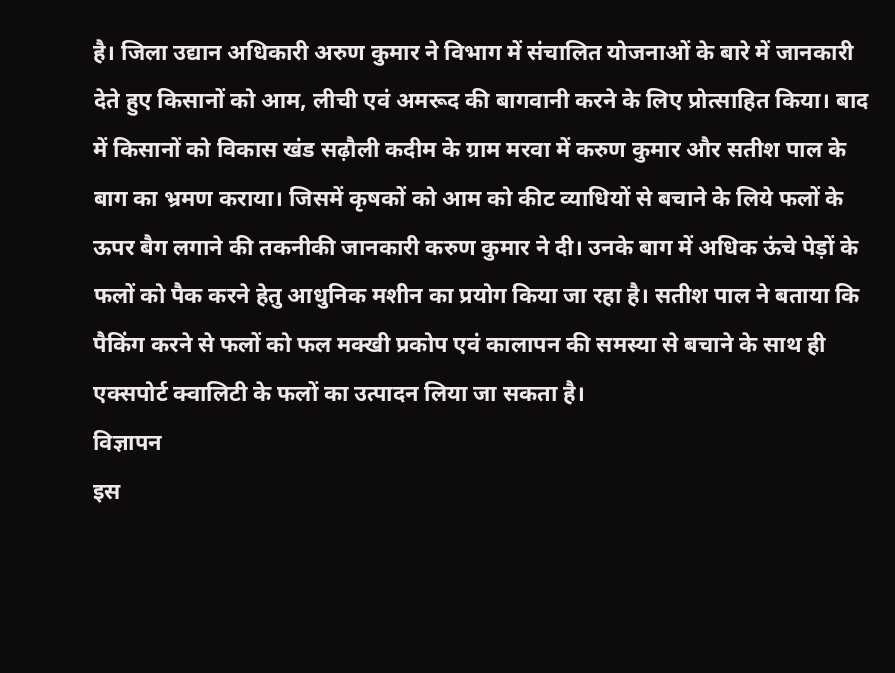है। जिला उद्यान अधिकारी अरुण कुमार ने विभाग में संचालित योजनाओं के बारे में जानकारी देते हुए किसानों को आम, लीची एवं अमरूद की बागवानी करने के लिए प्रोत्साहित किया। बाद में किसानों को विकास खंड सढ़ौली कदीम के ग्राम मरवा में करुण कुमार और सतीश पाल के बाग का भ्रमण कराया। जिसमें कृषकों को आम को कीट व्याधियों से बचाने के लिये फलों के ऊपर बैग लगाने की तकनीकी जानकारी करुण कुमार ने दी। उनके बाग में अधिक ऊंचे पेड़ों के फलों को पैक करने हेतु आधुनिक मशीन का प्रयोग किया जा रहा है। सतीश पाल ने बताया कि पैकिंग करने से फलों को फल मक्खी प्रकोप एवं कालापन की समस्या से बचाने के साथ ही एक्सपोर्ट क्वालिटी के फलों का उत्पादन लिया जा सकता है।
विज्ञापन
इस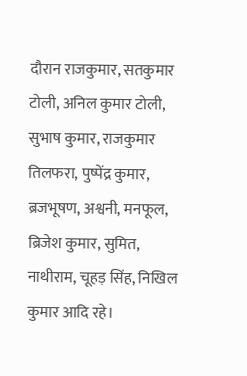दौरान राजकुमार, सतकुमार टोली, अनिल कुमार टोली, सुभाष कुमार, राजकुमार तिलफरा, पुष्पेंद्र कुमार, ब्रजभूषण, अश्वनी, मनफूल, ब्रिजेश कुमार, सुमित, नाथीराम, चूहड़ सिंह, निखिल कुमार आदि रहे।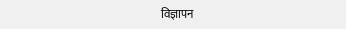विज्ञापन